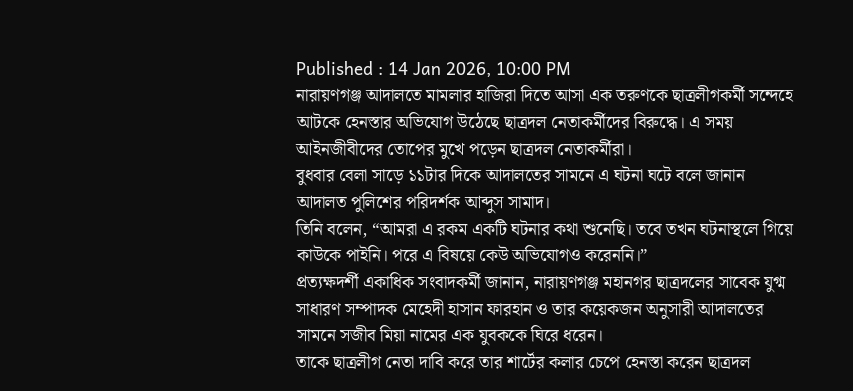Published : 14 Jan 2026, 10:00 PM
নারায়ণগঞ্জ আদালতে মামলার হাজিরা দিতে আসা এক তরুণকে ছাত্রলীগকর্মী সন্দেহে আটকে হেনস্তার অভিযোগ উঠেছে ছাত্রদল নেতাকর্মীদের বিরুদ্ধে। এ সময় আইনজীবীদের তোপের মুখে পড়েন ছাত্রদল নেতাকর্মীরা।
বুধবার বেলা সাড়ে ১১টার দিকে আদালতের সামনে এ ঘটনা ঘটে বলে জানান আদালত পুলিশের পরিদর্শক আব্দুস সামাদ।
তিনি বলেন, “আমরা এ রকম একটি ঘটনার কথা শুনেছি। তবে তখন ঘটনাস্থলে গিয়ে কাউকে পাইনি। পরে এ বিষয়ে কেউ অভিযোগও করেননি।”
প্রত্যক্ষদর্শী একাধিক সংবাদকর্মী জানান, নারায়ণগঞ্জ মহানগর ছাত্রদলের সাবেক যুগ্ম সাধারণ সম্পাদক মেহেদী হাসান ফারহান ও তার কয়েকজন অনুসারী আদালতের সামনে সজীব মিয়া নামের এক যুবককে ঘিরে ধরেন।
তাকে ছাত্রলীগ নেতা দাবি করে তার শার্টের কলার চেপে হেনস্তা করেন ছাত্রদল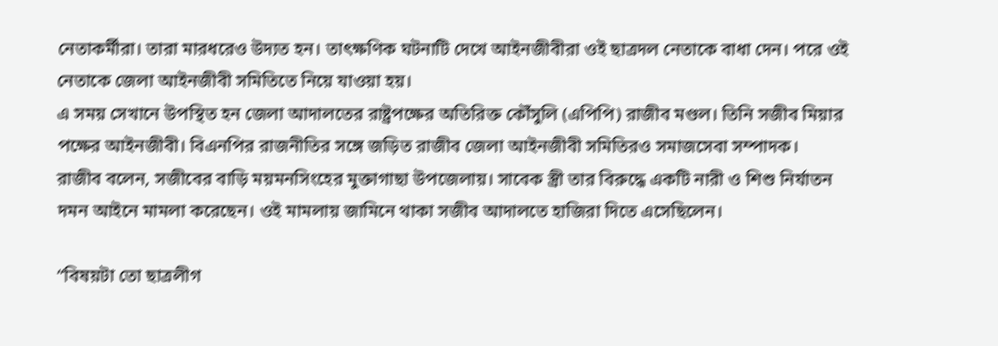নেতাকর্মীরা। তারা মারধরেও উদ্যত হন। তাৎক্ষণিক ঘটনাটি দেখে আইনজীবীরা ওই ছাত্রদল নেতাকে বাধা দেন। পরে ওই নেতাকে জেলা আইনজীবী সমিতিতে নিয়ে যাওয়া হয়।
এ সময় সেখানে উপস্থিত হন জেলা আদালতের রাষ্ট্রপক্ষের অতিরিক্ত কৌঁসুলি (এপিপি) রাজীব মণ্ডল। তিনি সজীব মিয়ার পক্ষের আইনজীবী। বিএনপির রাজনীতির সঙ্গে জড়িত রাজীব জেলা আইনজীবী সমিতিরও সমাজসেবা সম্পাদক।
রাজীব বলেন, সজীবের বাড়ি ময়মনসিংহের মুক্তাগাছা উপজেলায়। সাবেক স্ত্রী তার বিরুদ্ধে একটি নারী ও শিশু নির্যাতন দমন আইনে মামলা করেছেন। ওই মামলায় জামিনে থাকা সজীব আদালতে হাজিরা দিতে এসেছিলেন।

“বিষয়টা তো ছাত্রলীগ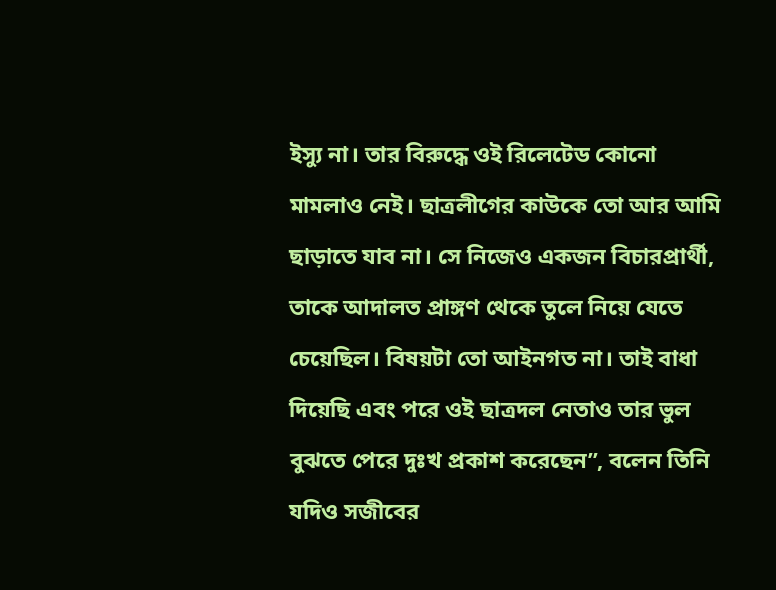ইস্যু না। তার বিরুদ্ধে ওই রিলেটেড কোনো মামলাও নেই। ছাত্রলীগের কাউকে তো আর আমি ছাড়াতে যাব না। সে নিজেও একজন বিচারপ্রার্থী, তাকে আদালত প্রাঙ্গণ থেকে তুলে নিয়ে যেতে চেয়েছিল। বিষয়টা তো আইনগত না। তাই বাধা দিয়েছি এবং পরে ওই ছাত্রদল নেতাও তার ভুল বুঝতে পেরে দুঃখ প্রকাশ করেছেন”, বলেন তিনি
যদিও সজীবের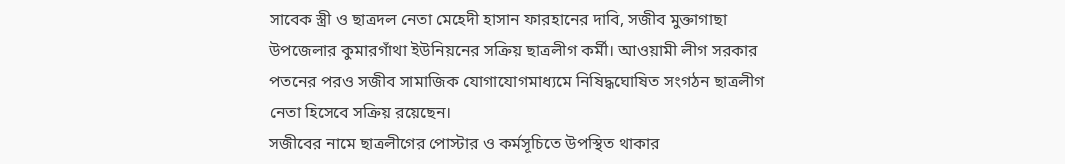সাবেক স্ত্রী ও ছাত্রদল নেতা মেহেদী হাসান ফারহানের দাবি, সজীব মুক্তাগাছা উপজেলার কুমারগাঁথা ইউনিয়নের সক্রিয় ছাত্রলীগ কর্মী। আওয়ামী লীগ সরকার পতনের পরও সজীব সামাজিক যোগাযোগমাধ্যমে নিষিদ্ধঘোষিত সংগঠন ছাত্রলীগ নেতা হিসেবে সক্রিয় রয়েছেন।
সজীবের নামে ছাত্রলীগের পোস্টার ও কর্মসূচিতে উপস্থিত থাকার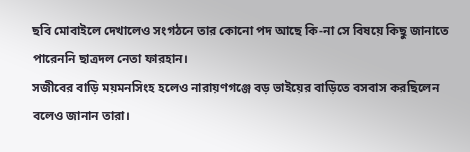ছবি মোবাইলে দেখালেও সংগঠনে তার কোনো পদ আছে কি-না সে বিষয়ে কিছু জানাতে পারেননি ছাত্রদল নেতা ফারহান।
সজীবের বাড়ি ময়মনসিংহ হলেও নারায়ণগঞ্জে বড় ভাইয়ের বাড়িতে বসবাস করছিলেন বলেও জানান তারা।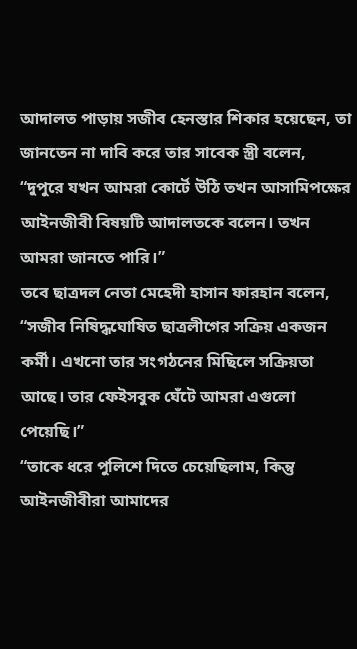আদালত পাড়ায় সজীব হেনস্তার শিকার হয়েছেন, তা জানতেন না দাবি করে তার সাবেক স্ত্রী বলেন, “দুপুরে যখন আমরা কোর্টে উঠি তখন আসামিপক্ষের আইনজীবী বিষয়টি আদালতকে বলেন। তখন আমরা জানতে পারি।”
তবে ছাত্রদল নেতা মেহেদী হাসান ফারহান বলেন, “সজীব নিষিদ্ধঘোষিত ছাত্রলীগের সক্রিয় একজন কর্মী। এখনো তার সংগঠনের মিছিলে সক্রিয়তা আছে। তার ফেইসবুক ঘেঁটে আমরা এগুলো পেয়েছি।”
“তাকে ধরে পুলিশে দিতে চেয়েছিলাম, কিন্তু আইনজীবীরা আমাদের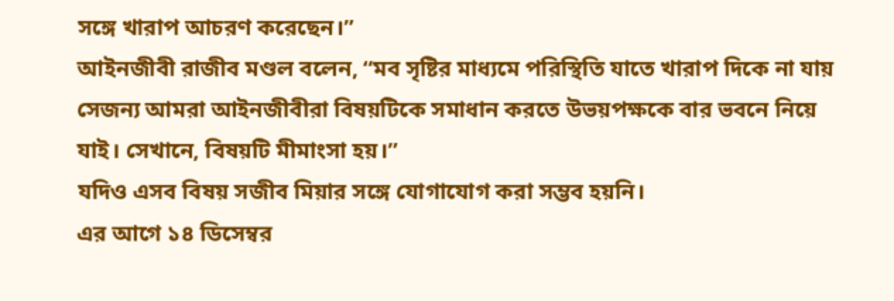সঙ্গে খারাপ আচরণ করেছেন।”
আইনজীবী রাজীব মণ্ডল বলেন, “মব সৃষ্টির মাধ্যমে পরিস্থিতি যাতে খারাপ দিকে না যায় সেজন্য আমরা আইনজীবীরা বিষয়টিকে সমাধান করতে উভয়পক্ষকে বার ভবনে নিয়ে যাই। সেখানে, বিষয়টি মীমাংসা হয়।”
যদিও এসব বিষয় সজীব মিয়ার সঙ্গে যোগাযোগ করা সম্ভব হয়নি।
এর আগে ১৪ ডিসেম্বর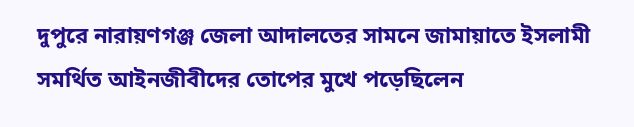দুপুরে নারায়ণগঞ্জ জেলা আদালতের সামনে জামায়াতে ইসলামী সমর্থিত আইনজীবীদের তোপের মুখে পড়েছিলেন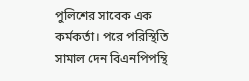পুলিশের সাবেক এক কর্মকর্তা। পরে পরিস্থিতি সামাল দেন বিএনপিপন্থি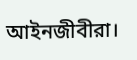আইনজীবীরা।